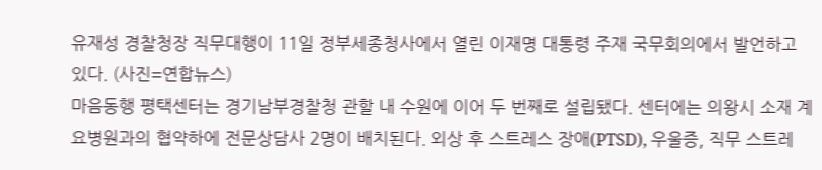유재성 경찰청장 직무대행이 11일 정부세종청사에서 열린 이재명 대통령 주재 국무회의에서 발언하고 있다. (사진=연합뉴스)
마음동행 평택센터는 경기남부경찰청 관할 내 수원에 이어 두 번째로 설립됐다. 센터에는 의왕시 소재 계요병원과의 협약하에 전문상담사 2명이 배치된다. 외상 후 스트레스 장애(PTSD), 우울증, 직무 스트레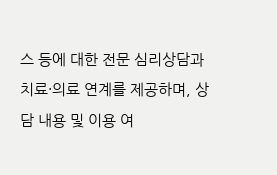스 등에 대한 전문 심리상담과 치료·의료 연계를 제공하며, 상담 내용 및 이용 여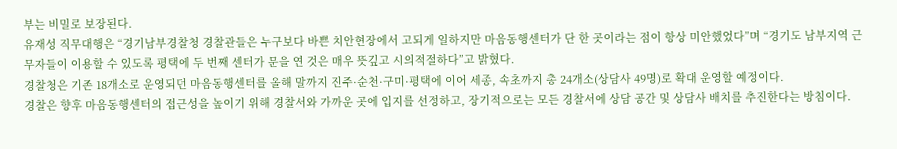부는 비밀로 보장된다.
유재성 직무대행은 “경기남부경찰청 경찰관들은 누구보다 바쁜 치안현장에서 고되게 일하지만 마음동행센터가 단 한 곳이라는 점이 항상 미안했었다”며 “경기도 남부지역 근무자들이 이용할 수 있도록 평택에 두 번째 센터가 문을 연 것은 매우 뜻깊고 시의적절하다”고 밝혔다.
경찰청은 기존 18개소로 운영되던 마음동행센터를 올해 말까지 진주·순천·구미·평택에 이어 세종, 속초까지 총 24개소(상담사 49명)로 확대 운영할 예정이다.
경찰은 향후 마음동행센터의 접근성을 높이기 위해 경찰서와 가까운 곳에 입지를 선정하고, 장기적으로는 모든 경찰서에 상담 공간 및 상담사 배치를 추진한다는 방침이다.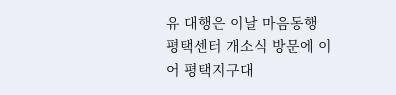유 대행은 이날 마음동행 평택센터 개소식 방문에 이어 평택지구대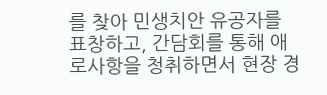를 찾아 민생치안 유공자를 표창하고, 간담회를 통해 애로사항을 청취하면서 현장 경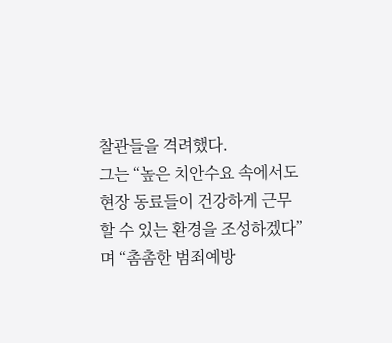찰관들을 격려했다.
그는 “높은 치안수요 속에서도 현장 동료들이 건강하게 근무할 수 있는 환경을 조성하겠다”며 “촘촘한 범죄예방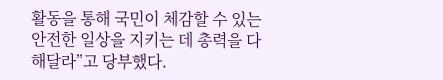활동을 통해 국민이 체감할 수 있는 안전한 일상을 지키는 데 총력을 다해달라”고 당부했다.